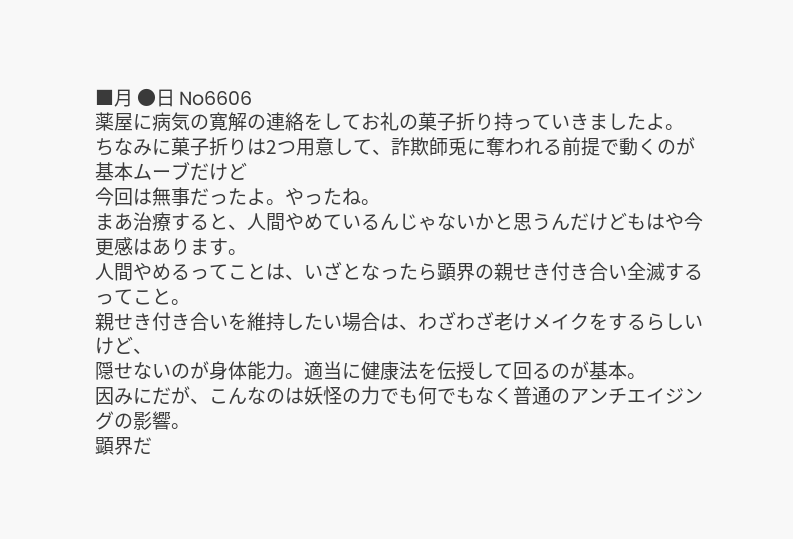■月 ●日 No6606
薬屋に病気の寛解の連絡をしてお礼の菓子折り持っていきましたよ。
ちなみに菓子折りは2つ用意して、詐欺師兎に奪われる前提で動くのが基本ムーブだけど
今回は無事だったよ。やったね。
まあ治療すると、人間やめているんじゃないかと思うんだけどもはや今更感はあります。
人間やめるってことは、いざとなったら顕界の親せき付き合い全滅するってこと。
親せき付き合いを維持したい場合は、わざわざ老けメイクをするらしいけど、
隠せないのが身体能力。適当に健康法を伝授して回るのが基本。
因みにだが、こんなのは妖怪の力でも何でもなく普通のアンチエイジングの影響。
顕界だ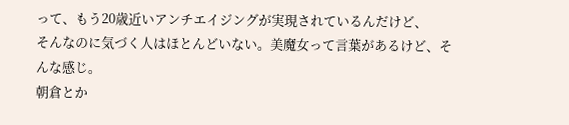って、もう20歳近いアンチエイジングが実現されているんだけど、
そんなのに気づく人はほとんどいない。美魔女って言葉があるけど、そんな感じ。
朝倉とか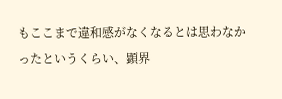もここまで違和感がなくなるとは思わなかったというくらい、顕界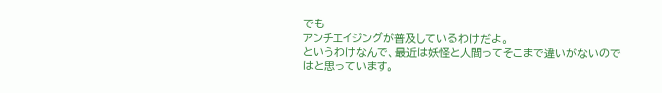でも
アンチエイジングが普及しているわけだよ。
というわけなんで、最近は妖怪と人間ってそこまで違いがないのではと思っています。